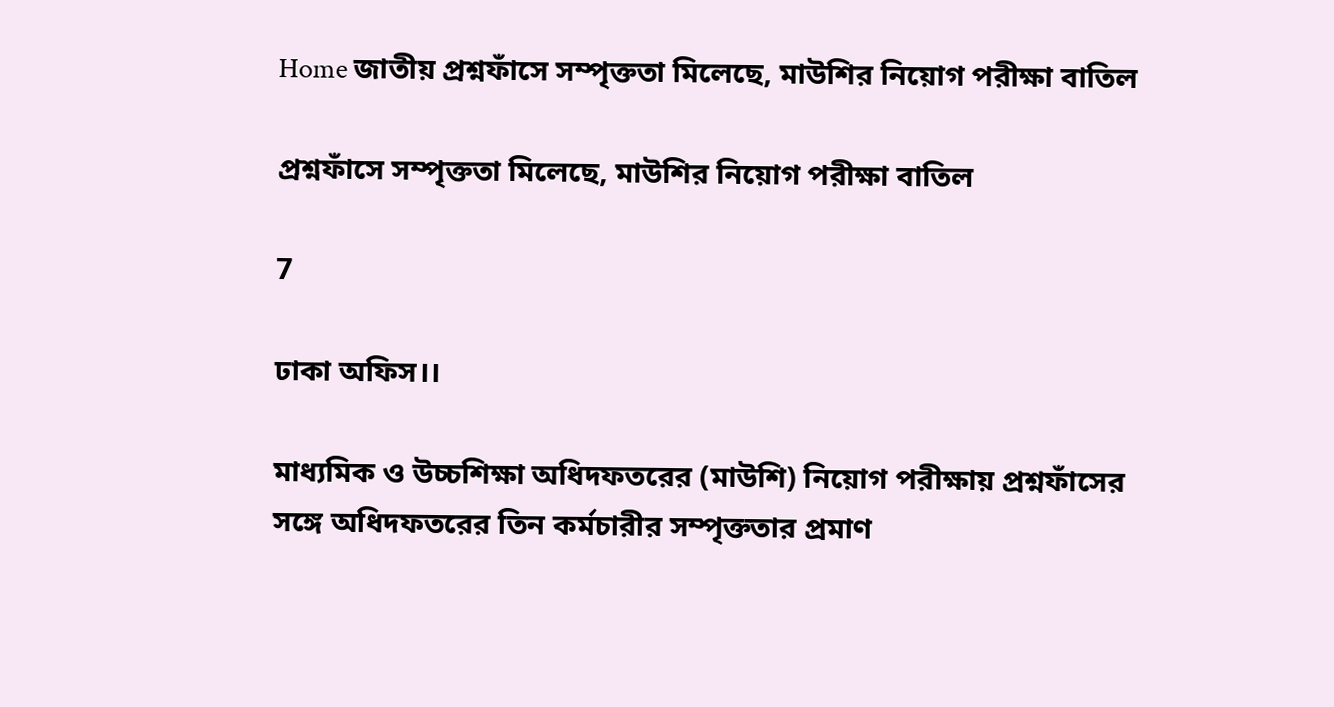Home জাতীয় প্রশ্নফাঁসে সম্পৃক্ততা মিলেছে, মাউশির নিয়োগ পরীক্ষা বাতিল

প্রশ্নফাঁসে সম্পৃক্ততা মিলেছে, মাউশির নিয়োগ পরীক্ষা বাতিল

7

ঢাকা অফিস।।

মাধ্যমিক ও উচ্চশিক্ষা অধিদফতরের (মাউশি) নিয়োগ পরীক্ষায় প্রশ্নফাঁসের সঙ্গে অধিদফতরের তিন কর্মচারীর সম্পৃক্ততার প্রমাণ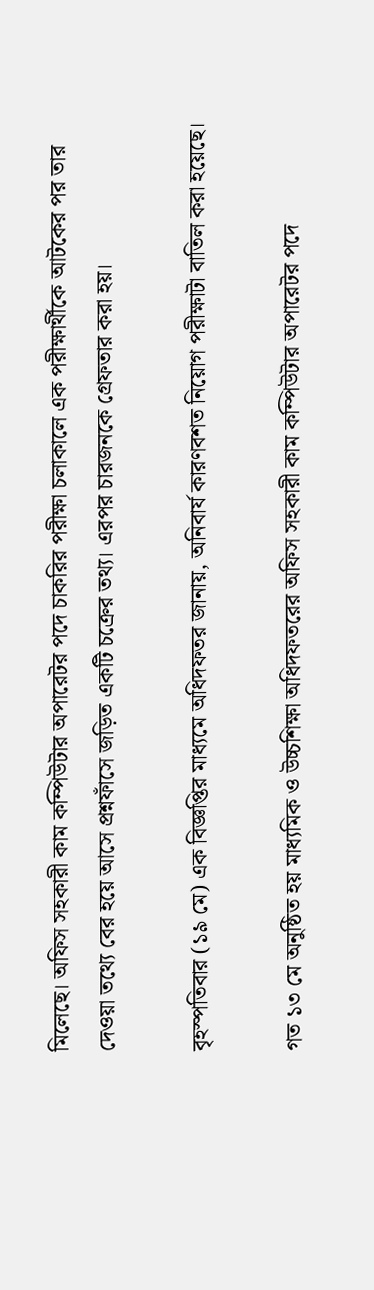মিলেছে। অফিস সহকারী কাম কম্পিউটার অপারেটর পদে চাকরির পরীক্ষা চলাকালে এক পরীক্ষার্থীকে আটকের পর তার দেওয়া তথ্যে বের হয়ে আসে প্রশ্নফাঁসে জড়িত একটি চক্রের তথ্য। এরপর চারজনকে গ্রেফতার করা হয়।

বৃহস্পতিবার (১৯ মে) এক বিজ্ঞপ্তির মাধ্যমে অধিদফতর জানায়, অনিবার্য কারণবশত নিয়োগ পরীক্ষাটা বাতিল করা হয়েছে।

গত ১৩ মে অনুষ্ঠিত হয় মাধ্যমিক ও উচ্চশিক্ষা অধিদফতরের অফিস সহকারী কাম কম্পিউটার অপারেটর পদে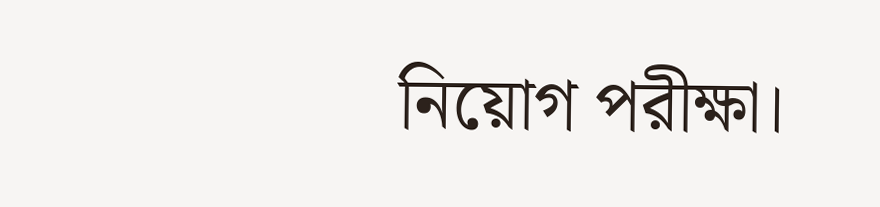নিয়োগ পরীক্ষা।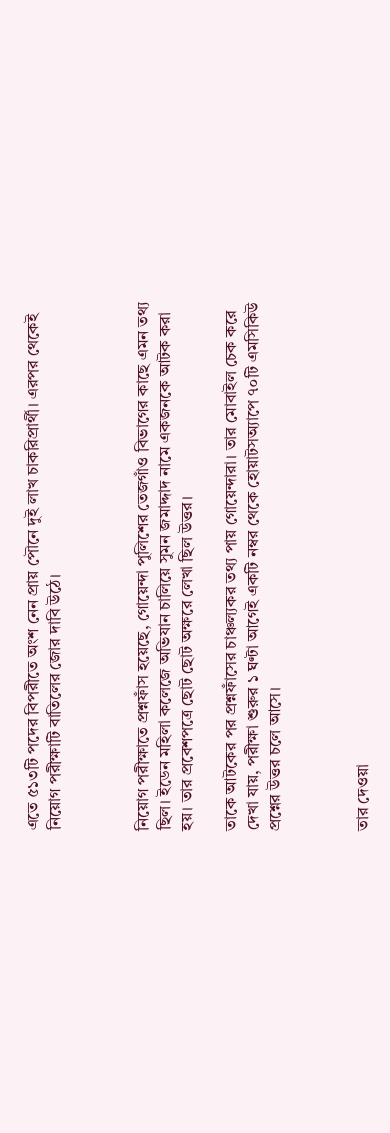এতে ৫১৩টি পদের বিপরীতে অংশ নেন প্রায় পৌনে দুই লাখ চাকরিপ্রার্থী। এরপর থেকেই নিয়োগ পরীক্ষাটি বাতিলের জোর দাবি উঠে।



নিয়োগ পরীক্ষাতে প্রশ্নফাঁস হয়েছে, গোয়েন্দা পুলিশের তেজগাঁও বিভাগের কাছে এমন তথ্য ছিল। ইডেন মহিলা কলেজে অভিযান চালিয়ে সুমন জমাদ্দাদ নামে একজনকে আটক করা হয়। তার প্রবেশপত্রে ছোট ছোট অক্ষরে লেখা ছিল উত্তর।

তাকে আটকের পর প্রশ্নফাঁসের চাঞ্চল্যকর তথ্য পায় গোয়েন্দারা। তার মোবাইল চেক করে দেখা যায়, পরীক্ষা শুরুর ১ ঘণ্টা আগেই একটি নম্বর থেকে হোয়াটসঅ্যাপে ৭০টি এমসিকিউ প্রশ্নের উত্তর চলে আসে।



তার দেওয়া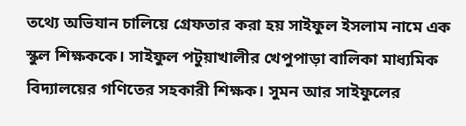তথ্যে অভিযান চালিয়ে গ্রেফতার করা হয় সাইফুল ইসলাম নামে এক স্কুল শিক্ষককে। সাইফুল পটুয়াখালীর খেপুপাড়া বালিকা মাধ্যমিক বিদ্যালয়ের গণিতের সহকারী শিক্ষক। সুমন আর সাইফুলের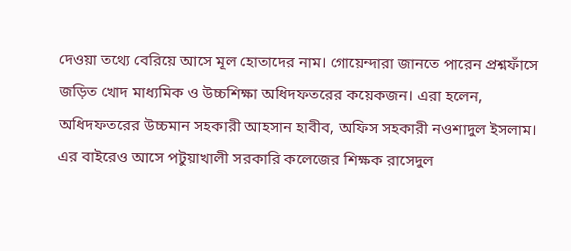দেওয়া তথ্যে বেরিয়ে আসে মূল হোতাদের নাম। গোয়েন্দারা জানতে পারেন প্রশ্নফাঁসে জড়িত খোদ মাধ্যমিক ও উচ্চশিক্ষা অধিদফতরের কয়েকজন। এরা হলেন, অধিদফতরের উচ্চমান সহকারী আহসান হাবীব, অফিস সহকারী নওশাদুল ইসলাম। এর বাইরেও আসে পটুয়াখালী সরকারি কলেজের শিক্ষক রাসেদুল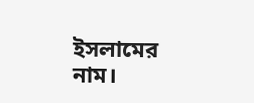ইসলামের নাম।